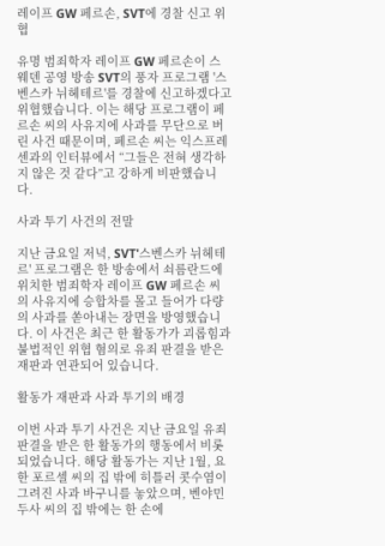레이프 GW 페르손, SVT에 경찰 신고 위협

유명 범죄학자 레이프 GW 페르손이 스웨덴 공영 방송 SVT의 풍자 프로그램 '스벤스카 뉘헤테르'를 경찰에 신고하겠다고 위협했습니다. 이는 해당 프로그램이 페르손 씨의 사유지에 사과를 무단으로 버린 사건 때문이며, 페르손 씨는 익스프레센과의 인터뷰에서 “그들은 전혀 생각하지 않은 것 같다”고 강하게 비판했습니다.

사과 투기 사건의 전말

지난 금요일 저녁, SVT'스벤스카 뉘헤테르' 프로그램은 한 방송에서 쇠름란드에 위치한 범죄학자 레이프 GW 페르손 씨의 사유지에 승합차를 몰고 들어가 다량의 사과를 쏟아내는 장면을 방영했습니다. 이 사건은 최근 한 활동가가 괴롭힘과 불법적인 위협 혐의로 유죄 판결을 받은 재판과 연관되어 있습니다.

활동가 재판과 사과 투기의 배경

이번 사과 투기 사건은 지난 금요일 유죄 판결을 받은 한 활동가의 행동에서 비롯되었습니다. 해당 활동가는 지난 1월, 요한 포르셀 씨의 집 밖에 히틀러 콧수염이 그려진 사과 바구니를 놓았으며, 벤야민 두사 씨의 집 밖에는 한 손에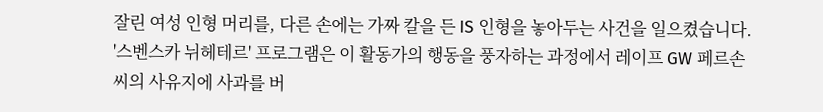잘린 여성 인형 머리를, 다른 손에는 가짜 칼을 든 IS 인형을 놓아두는 사건을 일으켰습니다. '스벤스카 뉘헤테르' 프로그램은 이 활동가의 행동을 풍자하는 과정에서 레이프 GW 페르손 씨의 사유지에 사과를 버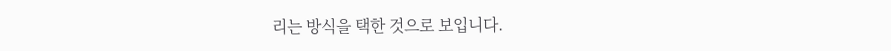리는 방식을 택한 것으로 보입니다.